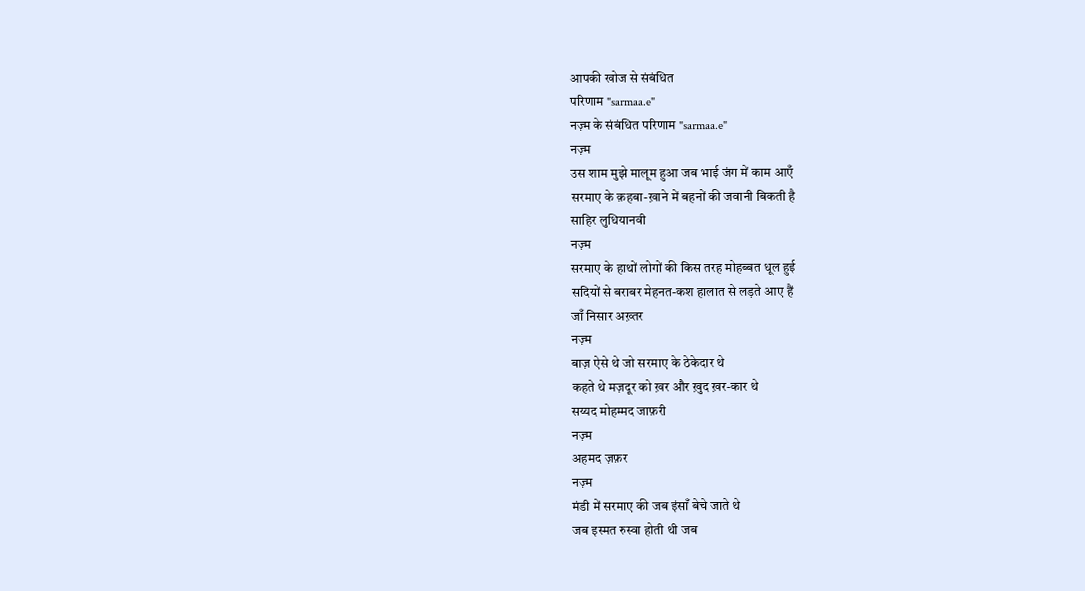आपकी खोज से संबंधित
परिणाम "sarmaa.e"
नज़्म के संबंधित परिणाम "sarmaa.e"
नज़्म
उस शाम मुझे मालूम हुआ जब भाई जंग में काम आएँ
सरमाए के क़हबा-ख़ाने में बहनों की जवानी बिकती है
साहिर लुधियानवी
नज़्म
सरमाए के हाथों लोगों की किस तरह मोहब्बत धूल हुई
सदियों से बराबर मेहनत-कश हालात से लड़ते आए हैं
जाँ निसार अख़्तर
नज़्म
बाज़ ऐसे थे जो सरमाए के ठेकेदार थे
कहते थे मज़दूर को ख़र और ख़ुद ख़र-कार थे
सय्यद मोहम्मद जाफ़री
नज़्म
अहमद ज़फ़र
नज़्म
मंडी में सरमाए की जब इंसाँ बेचे जाते थे
जब इस्मत रुस्वा होती थी जब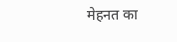मेहनत का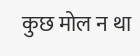कुछ मोल न था